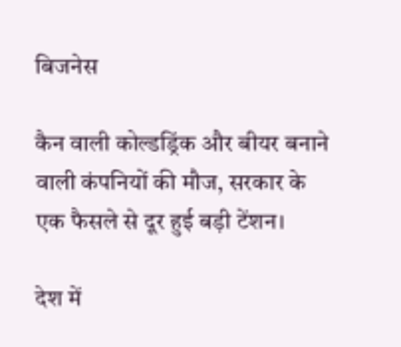बिजनेस

कैन वाली कोल्डड्रिंक और बीयर बनाने वाली कंपनियों की मौज, सरकार के एक फैसले से दूर हुई बड़ी टेंशन।

देश में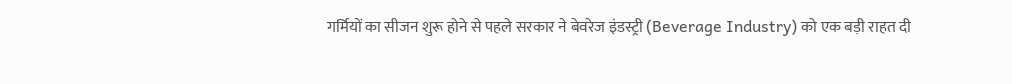गर्मियों का सीजन शुरू होने से पहले सरकार ने बेवरेज इंडस्ट्री (Beverage Industry) को एक बड़ी राहत दी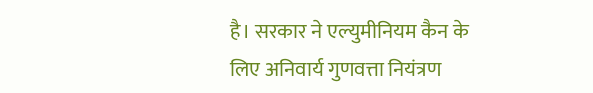है। सरकार ने एल्युमीनियम कैन के लिए अनिवार्य गुणवत्ता नियंत्रण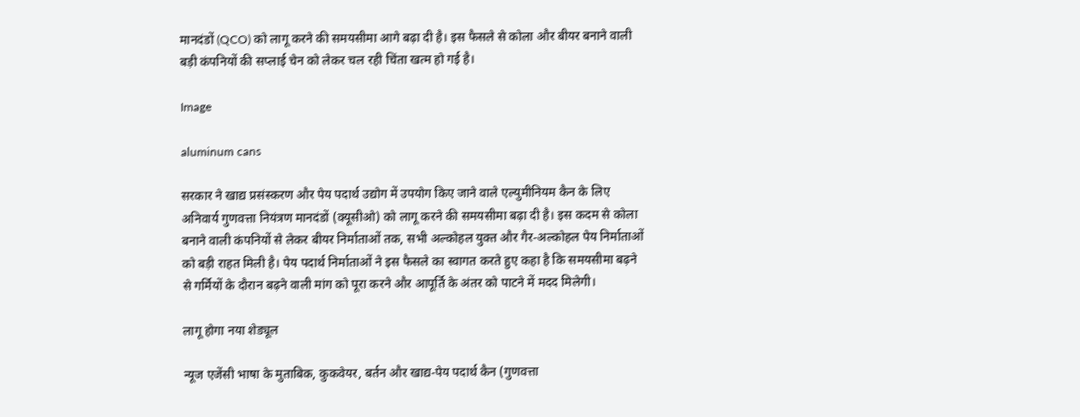मानदंडों (QCO) को लागू करने की समयसीमा आगे बढ़ा दी है। इस फैसले से कोला और बीयर बनाने वाली बड़ी कंपनियों की सप्लाई चेन को लेकर चल रही चिंता खत्म हो गई है।

Image

aluminum cans

सरकार ने खाद्य प्रसंस्करण और पेय पदार्थ उद्योग में उपयोग किए जाने वाले एल्युमीनियम कैन के लिए अनिवार्य गुणवत्ता नियंत्रण मानदंडों (क्यूसीओ) को लागू करने की समयसीमा बढ़ा दी है। इस कदम से कोला बनाने वाली कंपनियों से लेकर बीयर निर्माताओं तक, सभी अल्कोहल युक्त और गैर-अल्कोहल पेय निर्माताओं को बड़ी राहत मिली है। पेय पदार्थ निर्माताओं ने इस फैसले का स्वागत करते हुए कहा है कि समयसीमा बढ़ने से गर्मियों के दौरान बढ़ने वाली मांग को पूरा करने और आपूर्ति के अंतर को पाटने में मदद मिलेगी।

लागू होगा नया शेड्यूल

न्यूज एजेंसी भाषा के मुताबिक, कुकवेयर, बर्तन और खाद्य-पेय पदार्थ कैन (गुणवत्ता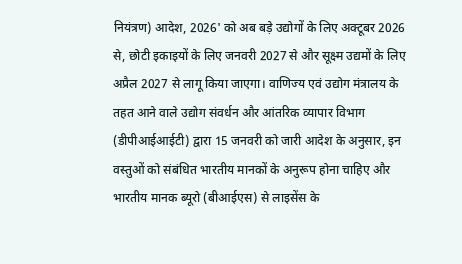नियंत्रण) आदेश, 2026' को अब बड़े उद्योगों के लिए अक्टूबर 2026 से, छोटी इकाइयों के लिए जनवरी 2027 से और सूक्ष्म उद्यमों के लिए अप्रैल 2027 से लागू किया जाएगा। वाणिज्य एवं उद्योग मंत्रालय के तहत आने वाले उद्योग संवर्धन और आंतरिक व्यापार विभाग (डीपीआईआईटी) द्वारा 15 जनवरी को जारी आदेश के अनुसार, इन वस्तुओं को संबंधित भारतीय मानकों के अनुरूप होना चाहिए और भारतीय मानक ब्यूरो (बीआईएस) से लाइसेंस के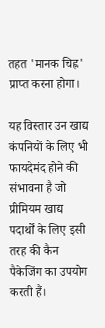तहत 'मानक चिह्न' प्राप्त करना होगा।

यह विस्तार उन खाद्य कंपनियों के लिए भी फायदेमंद होने की संभावना है जो प्रीमियम खाद्य पदार्थों के लिए इसी तरह की कैन पैकेजिंग का उपयोग करती हैं।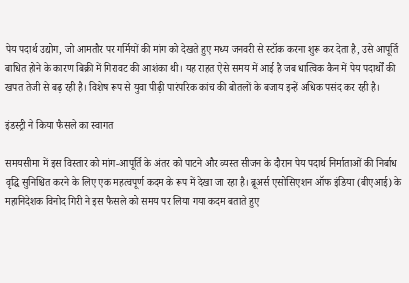पेय पदार्थ उद्योग, जो आमतौर पर गर्मियों की मांग को देखते हुए मध्य जनवरी से स्टॉक करना शुरू कर देता है, उसे आपूर्ति बाधित होने के कारण बिक्री में गिरावट की आशंका थी। यह राहत ऐसे समय में आई है जब धात्विक कैन में पेय पदार्थों की खपत तेजी से बढ़ रही है। विशेष रूप से युवा पीढ़ी पारंपरिक कांच की बोतलों के बजाय इन्हें अधिक पसंद कर रही है।

इंडस्ट्री ने किया फैसले का स्वागत

समयसीमा में इस विस्तार को मांग-आपूर्ति के अंतर को पाटने और व्यस्त सीजन के दौरान पेय पदार्थ निर्माताओं की निर्बाध वृद्धि सुनिश्चित करने के लिए एक महत्वपूर्ण कदम के रूप में देखा जा रहा है। ब्रूअर्स एसोसिएशन ऑफ इंडिया (बीएआई) के महानिदेशक विनोद गिरी ने इस फैसले को समय पर लिया गया कदम बताते हुए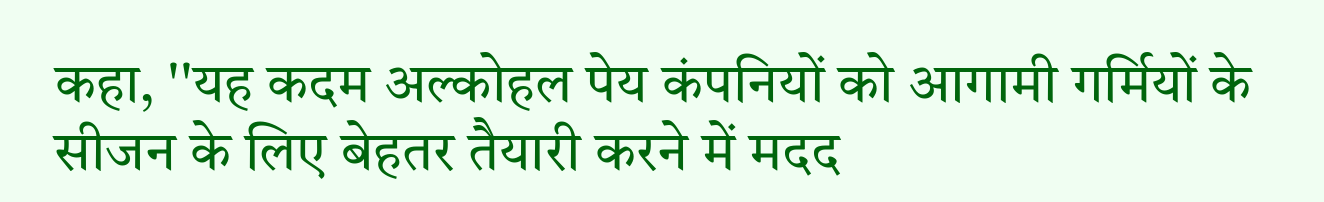कहा, ''यह कदम अल्कोहल पेय कंपनियों को आगामी गर्मियों के सीजन के लिए बेहतर तैयारी करने में मदद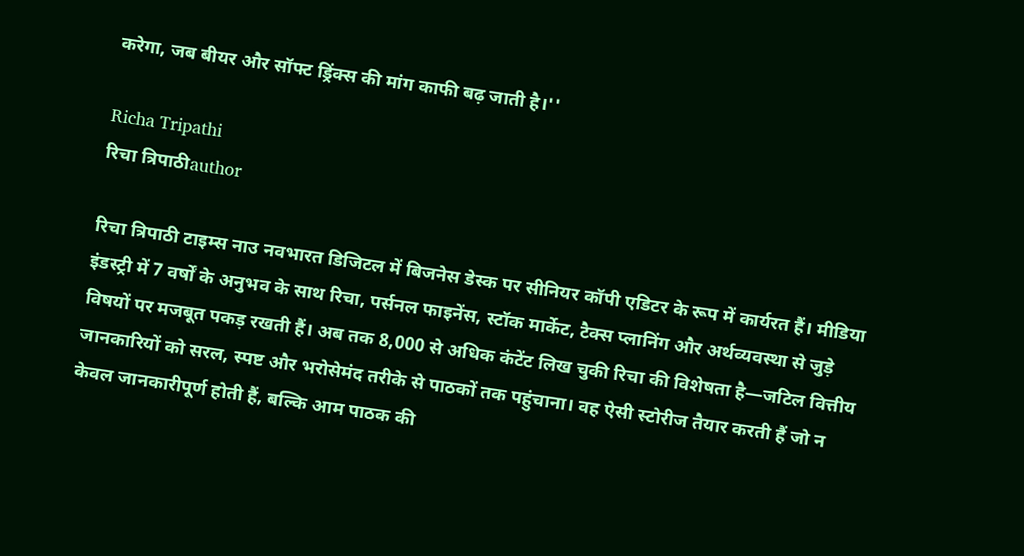करेगा, जब बीयर और सॉफ्ट ड्रिंक्स की मांग काफी बढ़ जाती है।''

Richa Tripathi
रिचा त्रिपाठीauthor

रिचा त्रिपाठी टाइम्स नाउ नवभारत डिजिटल में बिजनेस डेस्क पर सीनियर कॉपी एडिटर के रूप में कार्यरत हैं। मीडिया इंडस्ट्री में 7 वर्षों के अनुभव के साथ रिचा, पर्सनल फाइनेंस, स्टॉक मार्केट, टैक्स प्लानिंग और अर्थव्यवस्था से जुड़े विषयों पर मजबूत पकड़ रखती हैं। अब तक 8,000 से अधिक कंटेंट लिख चुकी रिचा की विशेषता है—जटिल वित्तीय जानकारियों को सरल, स्पष्ट और भरोसेमंद तरीके से पाठकों तक पहुंचाना। वह ऐसी स्टोरीज तैयार करती हैं जो न केवल जानकारीपूर्ण होती हैं, बल्कि आम पाठक की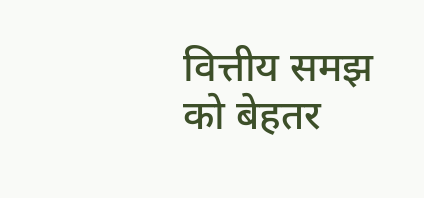वित्तीय समझ को बेहतर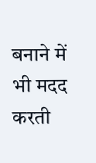बनाने में भी मदद करती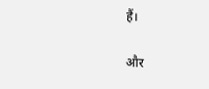हैं।

और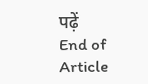पढ़ें
End of Article